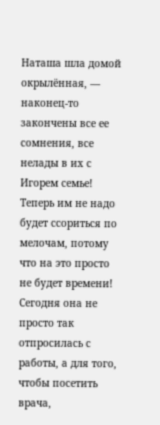Наташа шла домой окрылённая, — наконец-то закончены все ее сомнения, все нелады в их с Игорем семье! Теперь им не надо будет ссориться по мелочам, потому что на это просто не будет времени! Сегодня она не просто так отпросилась с работы, а для того, чтобы посетить врача,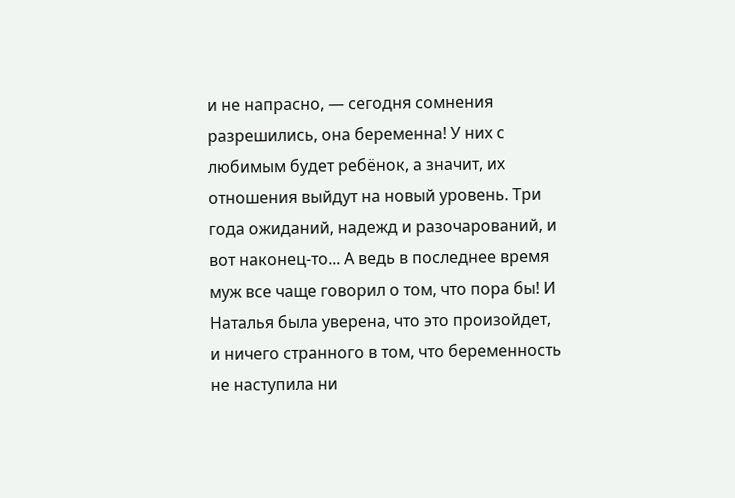и не напрасно, — сегодня сомнения разрешились, она беременна! У них с любимым будет ребёнок, а значит, их отношения выйдут на новый уровень. Три года ожиданий, надежд и разочарований, и вот наконец-то... А ведь в последнее время муж все чаще говорил о том, что пора бы! И Наталья была уверена, что это произойдет, и ничего странного в том, что беременность не наступила ни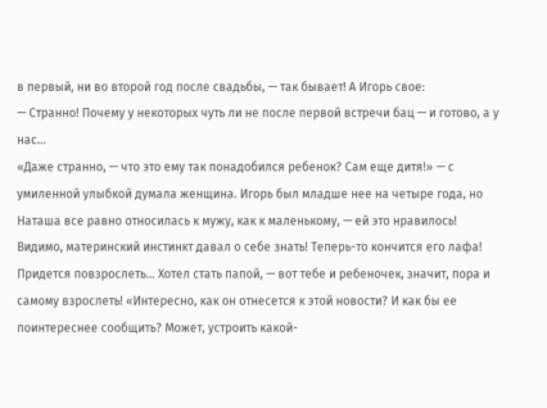в первый, ни во второй год после свадьбы, — так бывает! А Игорь свое:
— Странно! Почему у некоторых чуть ли не после первой встречи бац — и готово, а у нас...
«Даже странно, — что это ему так понадобился ребенок? Сам еще дитя!» — с умиленной улыбкой думала женщина. Игорь был младше нее на четыре года, но Наташа все равно относилась к мужу, как к маленькому, — ей это нравилось! Видимо, материнский инстинкт давал о себе знать! Теперь-то кончится его лафа! Придется повзрослеть... Хотел стать папой, — вот тебе и ребеночек, значит, пора и самому взрослеть! «Интересно, как он отнесется к этой новости? И как бы ее поинтереснее сообщить? Может, устроить какой-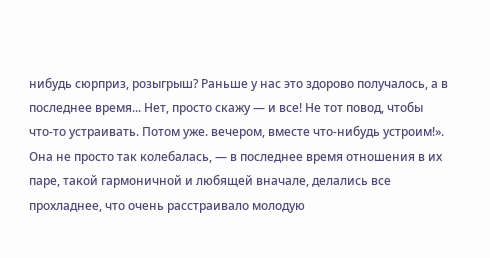нибудь сюрприз, розыгрыш? Раньше у нас это здорово получалось, а в последнее время... Нет, просто скажу — и все! Не тот повод, чтобы что-то устраивать. Потом уже. вечером, вместе что-нибудь устроим!».
Она не просто так колебалась, — в последнее время отношения в их паре, такой гармоничной и любящей вначале, делались все прохладнее, что очень расстраивало молодую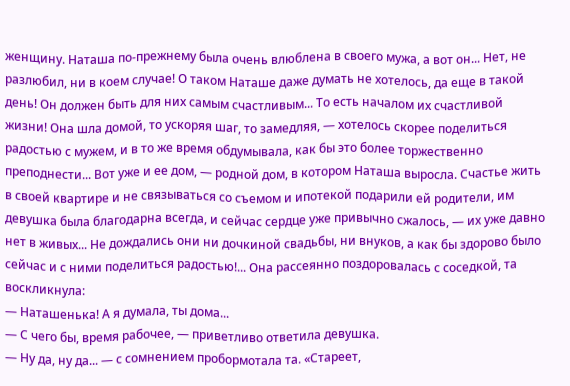женщину. Наташа по-прежнему была очень влюблена в своего мужа, а вот он... Нет, не разлюбил, ни в коем случае! О таком Наташе даже думать не хотелось, да еще в такой день! Он должен быть для них самым счастливым... То есть началом их счастливой жизни! Она шла домой, то ускоряя шаг, то замедляя, — хотелось скорее поделиться радостью с мужем, и в то же время обдумывала, как бы это более торжественно преподнести... Вот уже и ее дом, — родной дом, в котором Наташа выросла. Счастье жить в своей квартире и не связываться со съемом и ипотекой подарили ей родители, им девушка была благодарна всегда, и сейчас сердце уже привычно сжалось, — их уже давно нет в живых... Не дождались они ни дочкиной свадьбы, ни внуков, а как бы здорово было сейчас и с ними поделиться радостью!... Она рассеянно поздоровалась с соседкой, та воскликнула:
— Наташенька! А я думала, ты дома...
— С чего бы, время рабочее, — приветливо ответила девушка.
— Ну да, ну да... — с сомнением пробормотала та. «Стареет,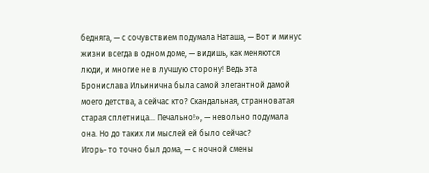бедняга, — с сочувствием подумала Наташа, — Вот и минус жизни всегда в одном доме, — видишь, как меняются люди, и многие не в лучшую сторону! Ведь эта Бронислава Ильинична была самой элегантной дамой моего детства, а сейчас кто? Скандальная, странноватая старая сплетница... Печально!», — невольно подумала она. Но до таких ли мыслей ей было сейчас?
Игорь- то точно был дома, — с ночной смены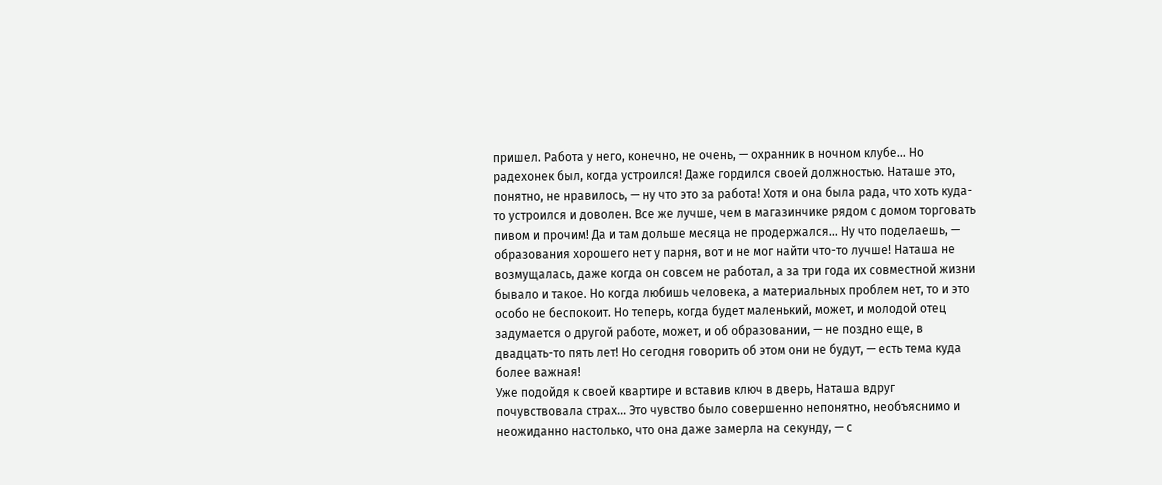пришел. Работа у него, конечно, не очень, — охранник в ночном клубе... Но радехонек был, когда устроился! Даже гордился своей должностью. Наташе это, понятно, не нравилось, — ну что это за работа! Хотя и она была рада, что хоть куда-то устроился и доволен. Все же лучше, чем в магазинчике рядом с домом торговать пивом и прочим! Да и там дольше месяца не продержался... Ну что поделаешь, — образования хорошего нет у парня, вот и не мог найти что-то лучше! Наташа не возмущалась, даже когда он совсем не работал, а за три года их совместной жизни бывало и такое. Но когда любишь человека, а материальных проблем нет, то и это особо не беспокоит. Но теперь, когда будет маленький, может, и молодой отец задумается о другой работе, может, и об образовании, — не поздно еще, в двадцать-то пять лет! Но сегодня говорить об этом они не будут, — есть тема куда более важная!
Уже подойдя к своей квартире и вставив ключ в дверь, Наташа вдруг почувствовала страх... Это чувство было совершенно непонятно, необъяснимо и неожиданно настолько, что она даже замерла на секунду, — с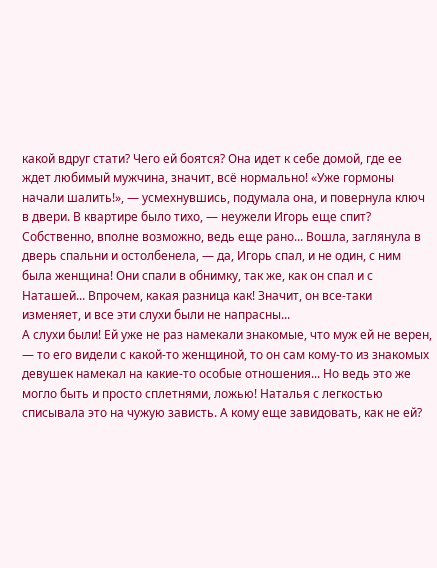какой вдруг стати? Чего ей боятся? Она идет к себе домой, где ее ждет любимый мужчина, значит, всё нормально! «Уже гормоны начали шалить!», — усмехнувшись, подумала она, и повернула ключ в двери. В квартире было тихо, — неужели Игорь еще спит? Собственно, вполне возможно, ведь еще рано... Вошла, заглянула в дверь спальни и остолбенела, — да, Игорь спал, и не один, с ним была женщина! Они спали в обнимку, так же, как он спал и с Наташей... Впрочем, какая разница как! Значит, он все-таки изменяет, и все эти слухи были не напрасны...
А слухи были! Ей уже не раз намекали знакомые, что муж ей не верен, — то его видели с какой-то женщиной, то он сам кому-то из знакомых девушек намекал на какие-то особые отношения... Но ведь это же могло быть и просто сплетнями, ложью! Наталья с легкостью списывала это на чужую зависть. А кому еще завидовать, как не ей?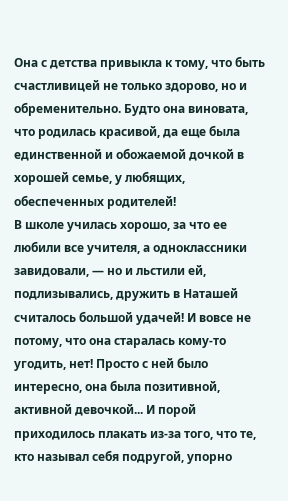Она с детства привыкла к тому, что быть счастливицей не только здорово, но и обременительно. Будто она виновата, что родилась красивой, да еще была единственной и обожаемой дочкой в хорошей семье, у любящих, обеспеченных родителей!
В школе училась хорошо, за что ее любили все учителя, а одноклассники завидовали, — но и льстили ей, подлизывались, дружить в Наташей считалось большой удачей! И вовсе не потому, что она старалась кому-то угодить, нет! Просто с ней было интересно, она была позитивной, активной девочкой... И порой приходилось плакать из-за того, что те, кто называл себя подругой, упорно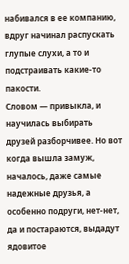набивался в ее компанию, вдруг начинал распускать глупые слухи, а то и подстраивать какие-то пакости.
Словом — привыкла, и научилась выбирать друзей разборчивее. Но вот когда вышла замуж, началось, даже самые надежные друзья, а особенно подруги, нет-нет, да и постараются, выдадут ядовитое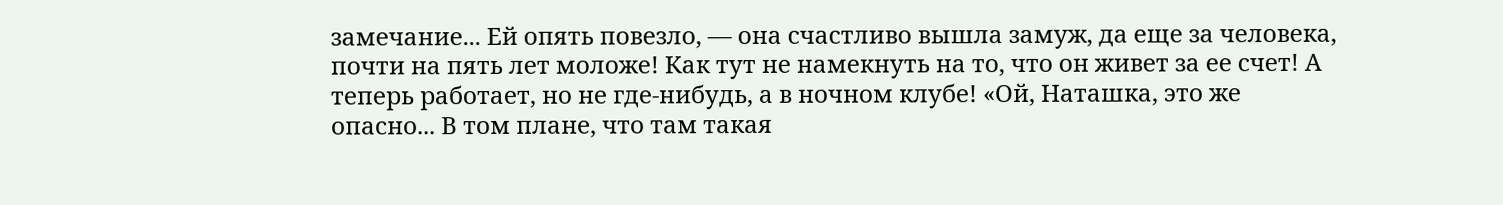замечание... Ей опять повезло, — она счастливо вышла замуж, да еще за человека, почти на пять лет моложе! Как тут не намекнуть на то, что он живет за ее счет! А теперь работает, но не где-нибудь, а в ночном клубе! «Ой, Наташка, это же опасно... В том плане, что там такая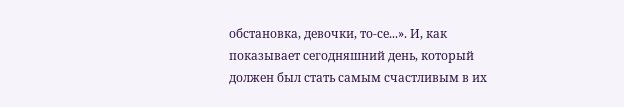обстановка, девочки, то-се...». И, как показывает сегодняшний день, который должен был стать самым счастливым в их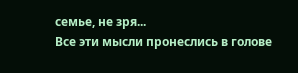семье, не зря...
Все эти мысли пронеслись в голове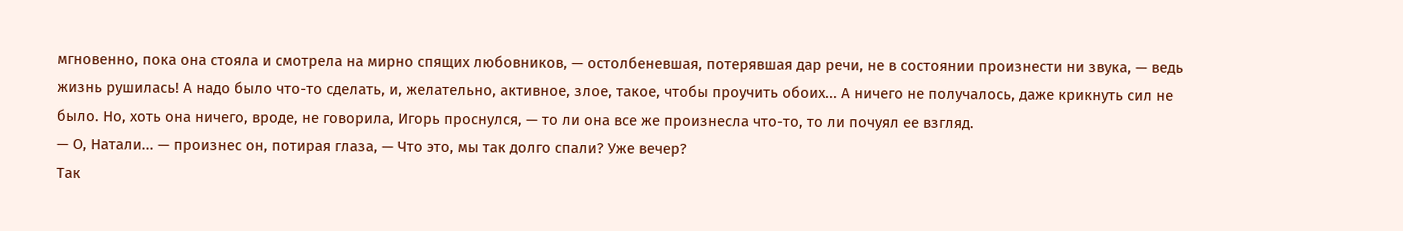мгновенно, пока она стояла и смотрела на мирно спящих любовников, — остолбеневшая, потерявшая дар речи, не в состоянии произнести ни звука, — ведь жизнь рушилась! А надо было что-то сделать, и, желательно, активное, злое, такое, чтобы проучить обоих... А ничего не получалось, даже крикнуть сил не было. Но, хоть она ничего, вроде, не говорила, Игорь проснулся, — то ли она все же произнесла что-то, то ли почуял ее взгляд.
— О, Натали... — произнес он, потирая глаза, — Что это, мы так долго спали? Уже вечер?
Так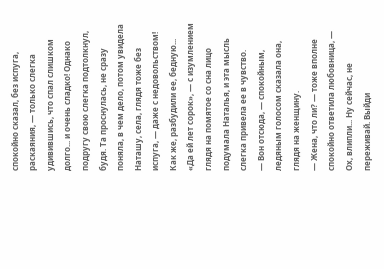спокойно сказал, без испуга, раскаяния, — только слегка удивившись, что спал слишком долго... и очень сладко! Однако подругу свою слегка подтолкнул, будя. Та проснулась, не сразу поняла, в чем дело, потом увидела Наташу, села, глядя тоже без испуга, — даже с недовольством! Как же, разбудили ее, бедную...
«Да ей лет сорок», — с изумлением глядя на помятое со сна лицо подумала Наталья, и эта мысль слегка привела ее в чувство.
— Вон отсюда, — спокойным, ледяным голосом сказала она, глядя на женщину.
— Жена, что ли? — тоже вполне спокойно ответила любовница, — Ох, влипли... Ну сейчас, не переживай. Выйди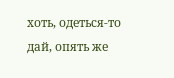хоть, одеться-то дай, опять же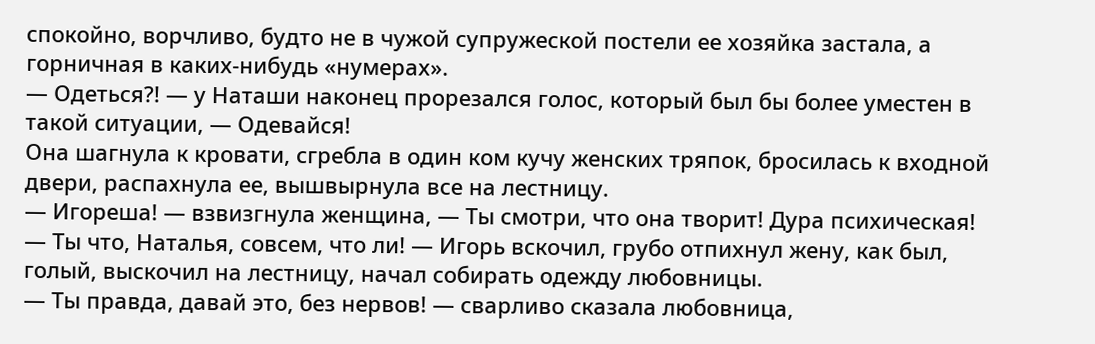спокойно, ворчливо, будто не в чужой супружеской постели ее хозяйка застала, а горничная в каких-нибудь «нумерах».
— Одеться?! — у Наташи наконец прорезался голос, который был бы более уместен в такой ситуации, — Одевайся!
Она шагнула к кровати, сгребла в один ком кучу женских тряпок, бросилась к входной двери, распахнула ее, вышвырнула все на лестницу.
— Игореша! — взвизгнула женщина, — Ты смотри, что она творит! Дура психическая!
— Ты что, Наталья, совсем, что ли! — Игорь вскочил, грубо отпихнул жену, как был, голый, выскочил на лестницу, начал собирать одежду любовницы.
— Ты правда, давай это, без нервов! — сварливо сказала любовница,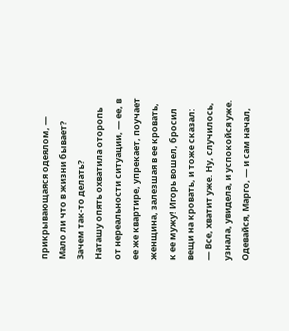прикрывающаяся одеялом, — Мало ли что в жизни бывает? Зачем так-то делать?
Наташу опять охватила оторопь от нереальности ситуации, — ее, в ее же квартире, упрекает, поучает женщина, залезшая в ее кровать, к ее мужу! Игорь вошел, бросил вещи на кровать, и тоже сказал:
— Все, хватит уже. Ну, случилось, узнала, увидела, и успокойся уже. Одевайся, Марго, — и сам начал,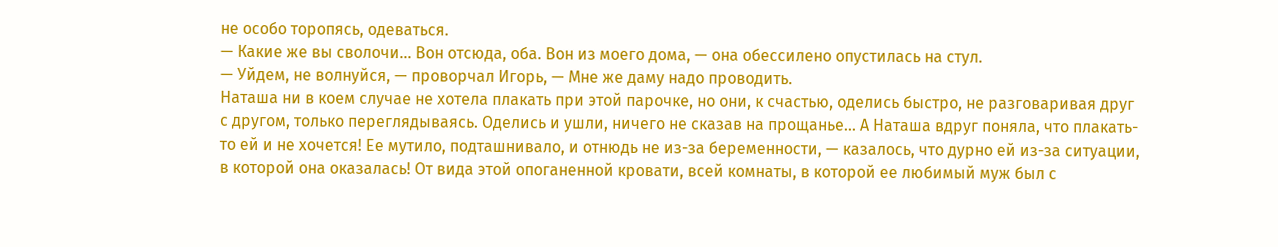не особо торопясь, одеваться.
— Какие же вы сволочи... Вон отсюда, оба. Вон из моего дома, — она обессилено опустилась на стул.
— Уйдем, не волнуйся, — проворчал Игорь, — Мне же даму надо проводить.
Наташа ни в коем случае не хотела плакать при этой парочке, но они, к счастью, оделись быстро, не разговаривая друг с другом, только переглядываясь. Оделись и ушли, ничего не сказав на прощанье... А Наташа вдруг поняла, что плакать-то ей и не хочется! Ее мутило, подташнивало, и отнюдь не из-за беременности, — казалось, что дурно ей из-за ситуации, в которой она оказалась! От вида этой опоганенной кровати, всей комнаты, в которой ее любимый муж был с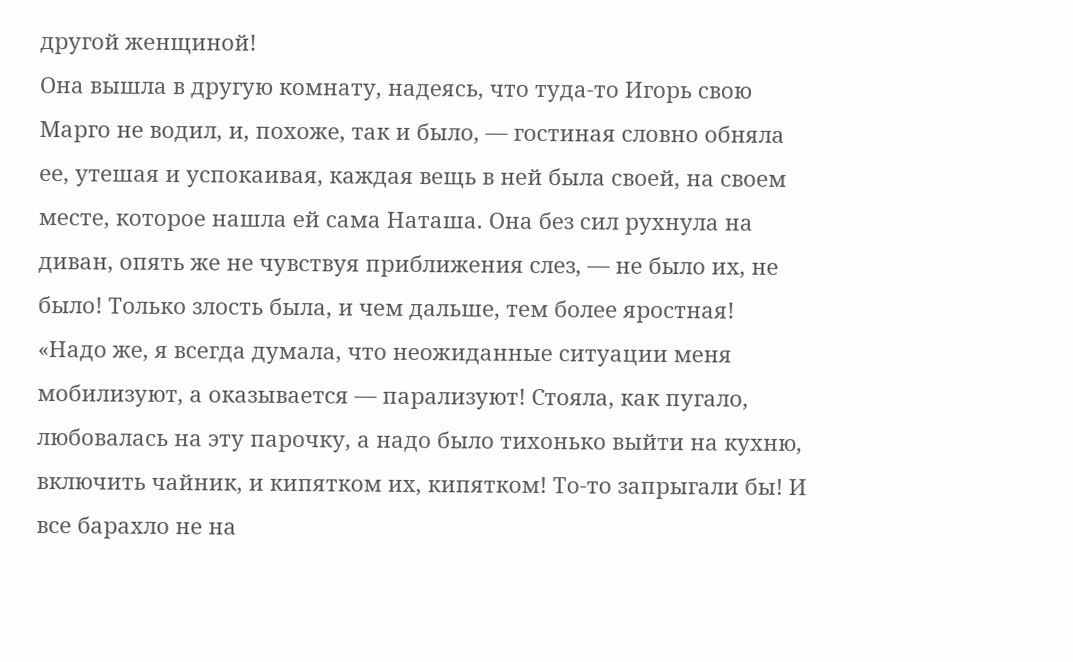другой женщиной!
Она вышла в другую комнату, надеясь, что туда-то Игорь свою Марго не водил, и, похоже, так и было, — гостиная словно обняла ее, утешая и успокаивая, каждая вещь в ней была своей, на своем месте, которое нашла ей сама Наташа. Она без сил рухнула на диван, опять же не чувствуя приближения слез, — не было их, не было! Только злость была, и чем дальше, тем более яростная!
«Надо же, я всегда думала, что неожиданные ситуации меня мобилизуют, а оказывается — парализуют! Стояла, как пугало, любовалась на эту парочку, а надо было тихонько выйти на кухню, включить чайник, и кипятком их, кипятком! То-то запрыгали бы! И все барахло не на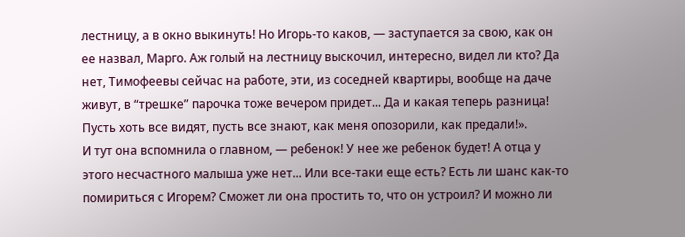лестницу, а в окно выкинуть! Но Игорь-то каков, — заступается за свою, как он ее назвал, Марго. Аж голый на лестницу выскочил, интересно, видел ли кто? Да нет, Тимофеевы сейчас на работе, эти, из соседней квартиры, вообще на даче живут, в “трешке” парочка тоже вечером придет... Да и какая теперь разница! Пусть хоть все видят, пусть все знают, как меня опозорили, как предали!».
И тут она вспомнила о главном, — ребенок! У нее же ребенок будет! А отца у этого несчастного малыша уже нет... Или все-таки еще есть? Есть ли шанс как-то помириться с Игорем? Сможет ли она простить то, что он устроил? И можно ли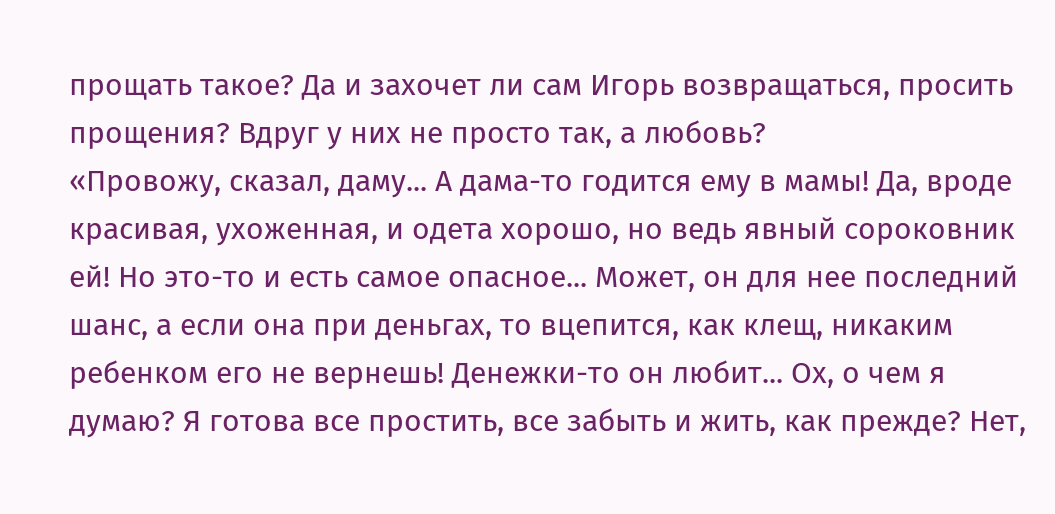прощать такое? Да и захочет ли сам Игорь возвращаться, просить прощения? Вдруг у них не просто так, а любовь?
«Провожу, сказал, даму... А дама-то годится ему в мамы! Да, вроде красивая, ухоженная, и одета хорошо, но ведь явный сороковник ей! Но это-то и есть самое опасное... Может, он для нее последний шанс, а если она при деньгах, то вцепится, как клещ, никаким ребенком его не вернешь! Денежки-то он любит... Ох, о чем я думаю? Я готова все простить, все забыть и жить, как прежде? Нет,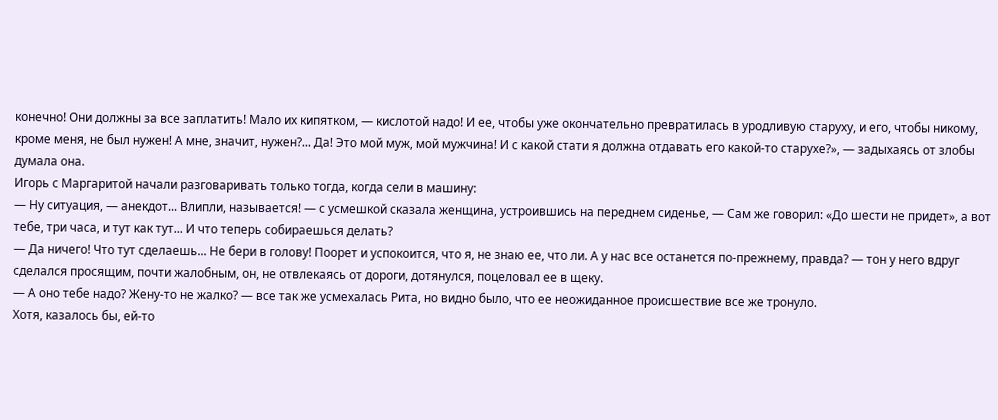конечно! Они должны за все заплатить! Мало их кипятком, — кислотой надо! И ее, чтобы уже окончательно превратилась в уродливую старуху, и его, чтобы никому, кроме меня, не был нужен! А мне, значит, нужен?... Да! Это мой муж, мой мужчина! И с какой стати я должна отдавать его какой-то старухе?», — задыхаясь от злобы думала она.
Игорь с Маргаритой начали разговаривать только тогда, когда сели в машину:
— Ну ситуация, — анекдот... Влипли, называется! — с усмешкой сказала женщина, устроившись на переднем сиденье, — Сам же говорил: «До шести не придет», а вот тебе, три часа, и тут как тут... И что теперь собираешься делать?
— Да ничего! Что тут сделаешь... Не бери в голову! Поорет и успокоится, что я, не знаю ее, что ли. А у нас все останется по-прежнему, правда? — тон у него вдруг сделался просящим, почти жалобным, он, не отвлекаясь от дороги, дотянулся, поцеловал ее в щеку.
— А оно тебе надо? Жену-то не жалко? — все так же усмехалась Рита, но видно было, что ее неожиданное происшествие все же тронуло.
Хотя, казалось бы, ей-то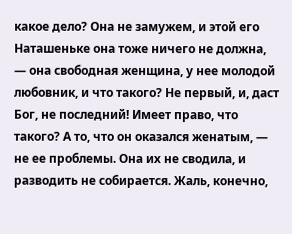какое дело? Она не замужем, и этой его Наташеньке она тоже ничего не должна, — она свободная женщина, у нее молодой любовник, и что такого? Не первый, и, даст Бог, не последний! Имеет право, что такого? А то, что он оказался женатым, — не ее проблемы. Она их не сводила, и разводить не собирается. Жаль, конечно,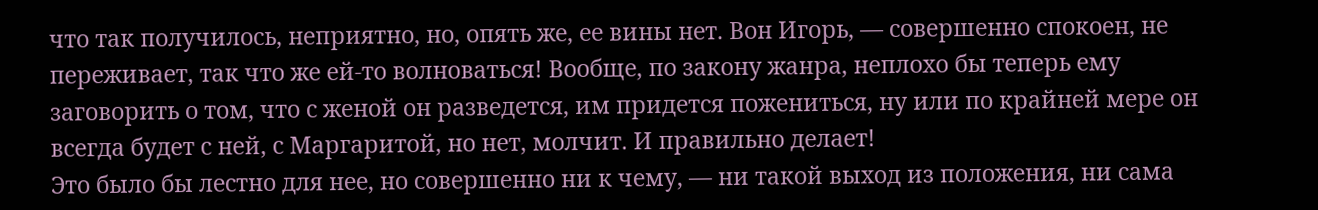что так получилось, неприятно, но, опять же, ее вины нет. Вон Игорь, — совершенно спокоен, не переживает, так что же ей-то волноваться! Вообще, по закону жанра, неплохо бы теперь ему заговорить о том, что с женой он разведется, им придется пожениться, ну или по крайней мере он всегда будет с ней, с Маргаритой, но нет, молчит. И правильно делает!
Это было бы лестно для нее, но совершенно ни к чему, — ни такой выход из положения, ни сама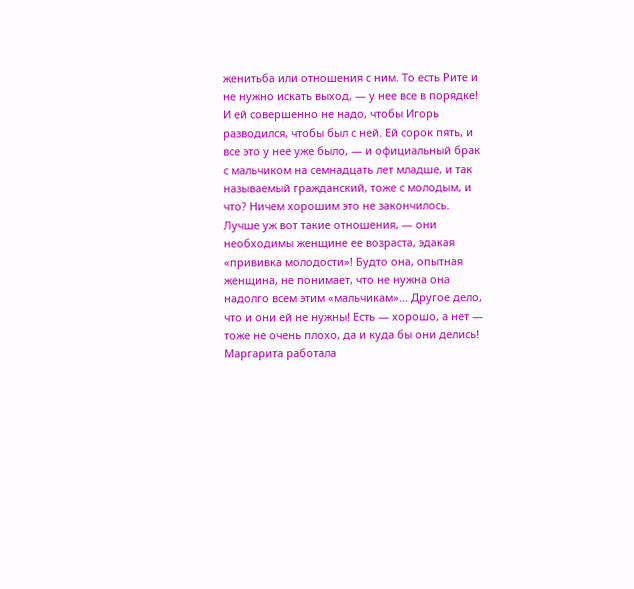женитьба или отношения с ним. То есть Рите и не нужно искать выход, — у нее все в порядке! И ей совершенно не надо, чтобы Игорь разводился, чтобы был с ней. Ей сорок пять, и все это у нее уже было, — и официальный брак с мальчиком на семнадцать лет младше, и так называемый гражданский, тоже с молодым, и что? Ничем хорошим это не закончилось. Лучше уж вот такие отношения, — они необходимы женщине ее возраста, эдакая «прививка молодости»! Будто она, опытная женщина, не понимает, что не нужна она надолго всем этим «мальчикам»... Другое дело, что и они ей не нужны! Есть — хорошо, а нет — тоже не очень плохо, да и куда бы они делись!
Маргарита работала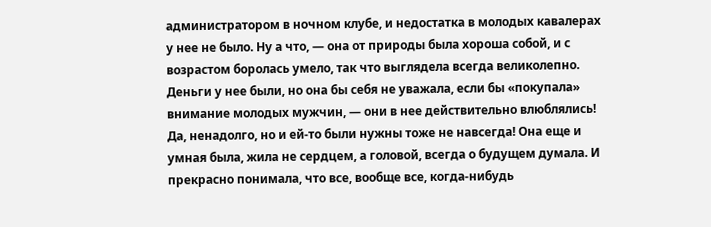администратором в ночном клубе, и недостатка в молодых кавалерах у нее не было. Ну а что, — она от природы была хороша собой, и с возрастом боролась умело, так что выглядела всегда великолепно. Деньги у нее были, но она бы себя не уважала, если бы «покупала» внимание молодых мужчин, — они в нее действительно влюблялись! Да, ненадолго, но и ей-то были нужны тоже не навсегда! Она еще и умная была, жила не сердцем, а головой, всегда о будущем думала. И прекрасно понимала, что все, вообще все, когда-нибудь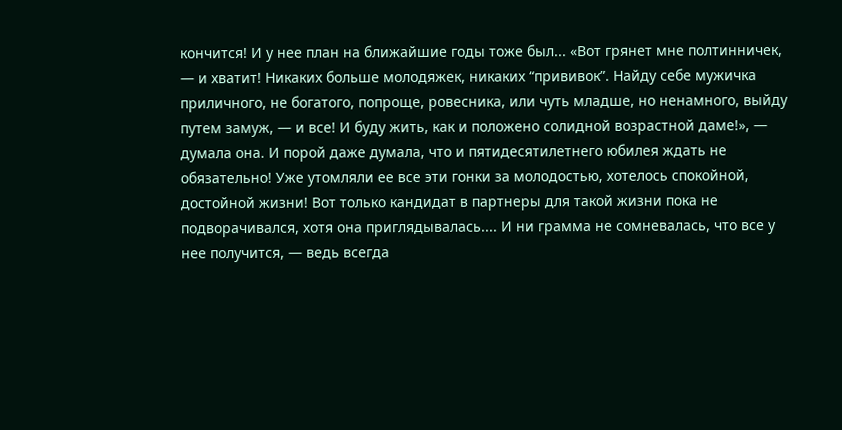кончится! И у нее план на ближайшие годы тоже был... «Вот грянет мне полтинничек, — и хватит! Никаких больше молодяжек, никаких “прививок”. Найду себе мужичка приличного, не богатого, попроще, ровесника, или чуть младше, но ненамного, выйду путем замуж, — и все! И буду жить, как и положено солидной возрастной даме!», — думала она. И порой даже думала, что и пятидесятилетнего юбилея ждать не обязательно! Уже утомляли ее все эти гонки за молодостью, хотелось спокойной, достойной жизни! Вот только кандидат в партнеры для такой жизни пока не подворачивался, хотя она приглядывалась.... И ни грамма не сомневалась, что все у нее получится, — ведь всегда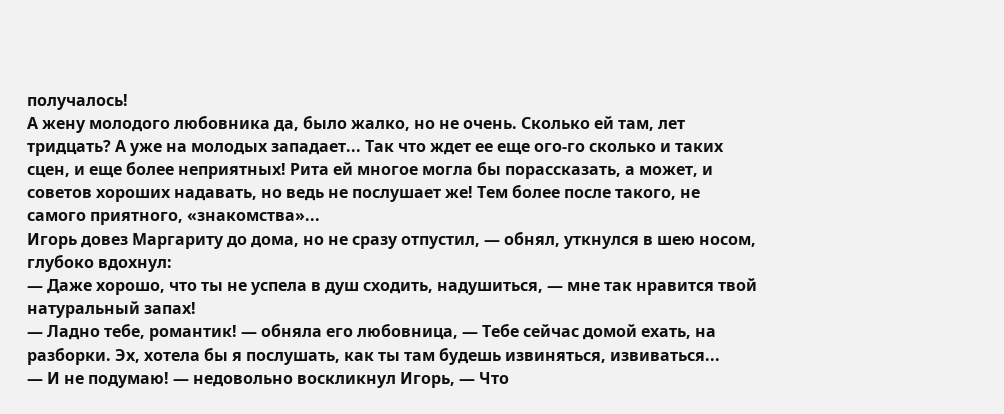получалось!
А жену молодого любовника да, было жалко, но не очень. Сколько ей там, лет тридцать? А уже на молодых западает... Так что ждет ее еще ого-го сколько и таких сцен, и еще более неприятных! Рита ей многое могла бы порассказать, а может, и советов хороших надавать, но ведь не послушает же! Тем более после такого, не самого приятного, «знакомства»...
Игорь довез Маргариту до дома, но не сразу отпустил, — обнял, уткнулся в шею носом, глубоко вдохнул:
— Даже хорошо, что ты не успела в душ сходить, надушиться, — мне так нравится твой натуральный запах!
— Ладно тебе, романтик! — обняла его любовница, — Тебе сейчас домой ехать, на разборки. Эх, хотела бы я послушать, как ты там будешь извиняться, извиваться...
— И не подумаю! — недовольно воскликнул Игорь, — Что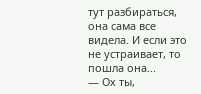тут разбираться, она сама все видела. И если это не устраивает, то пошла она...
— Ох ты,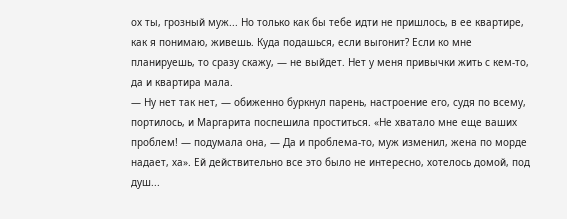ох ты, грозный муж... Но только как бы тебе идти не пришлось, в ее квартире, как я понимаю, живешь. Куда подашься, если выгонит? Если ко мне планируешь, то сразу скажу, — не выйдет. Нет у меня привычки жить с кем-то, да и квартира мала.
— Ну нет так нет, — обиженно буркнул парень, настроение его, судя по всему, портилось, и Маргарита поспешила проститься. «Не хватало мне еще ваших проблем! — подумала она, — Да и проблема-то, муж изменил, жена по морде надает, ха». Ей действительно все это было не интересно, хотелось домой, под душ...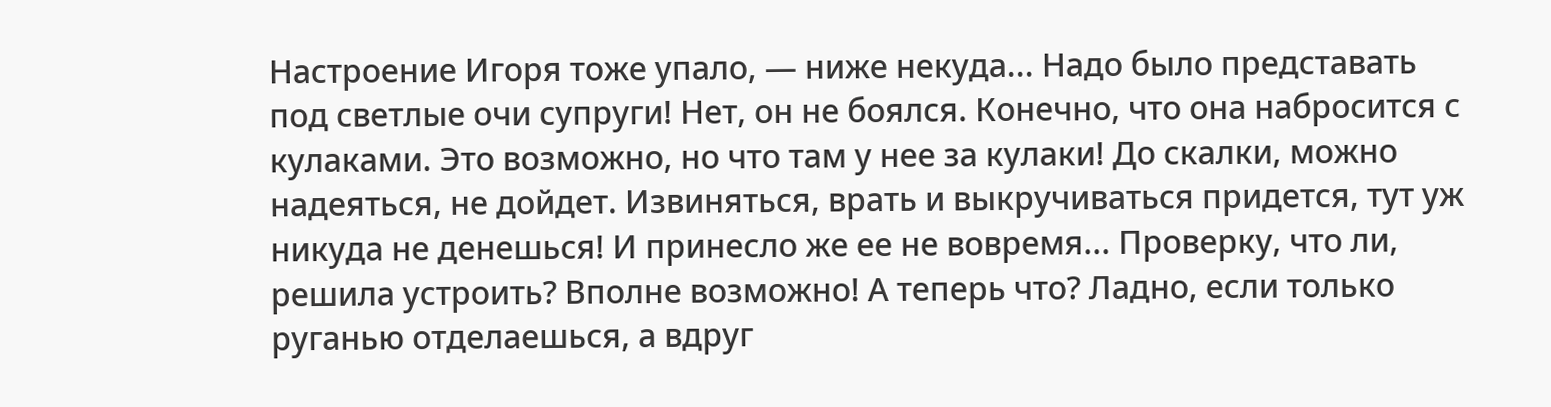Настроение Игоря тоже упало, — ниже некуда... Надо было представать под светлые очи супруги! Нет, он не боялся. Конечно, что она набросится с кулаками. Это возможно, но что там у нее за кулаки! До скалки, можно надеяться, не дойдет. Извиняться, врать и выкручиваться придется, тут уж никуда не денешься! И принесло же ее не вовремя... Проверку, что ли, решила устроить? Вполне возможно! А теперь что? Ладно, если только руганью отделаешься, а вдруг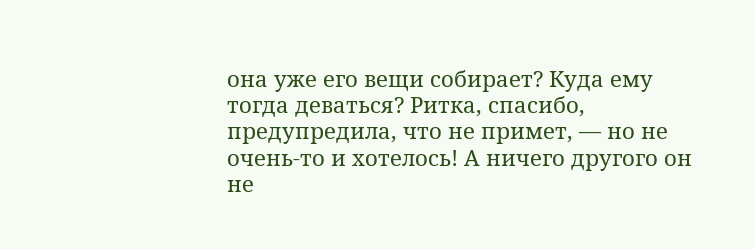она уже его вещи собирает? Куда ему тогда деваться? Ритка, спасибо, предупредила, что не примет, — но не очень-то и хотелось! А ничего другого он не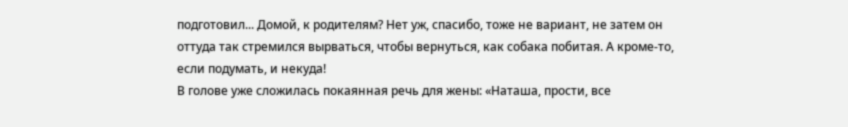подготовил... Домой, к родителям? Нет уж, спасибо, тоже не вариант, не затем он оттуда так стремился вырваться, чтобы вернуться, как собака побитая. А кроме-то, если подумать, и некуда!
В голове уже сложилась покаянная речь для жены: «Наташа, прости, все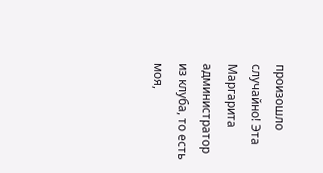произошло случайно! Эта Маргарита администратор из клуба, то есть моя,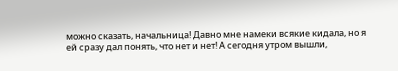можно сказать, начальница! Давно мне намеки всякие кидала, но я ей сразу дал понять, что нет и нет! А сегодня утром вышли,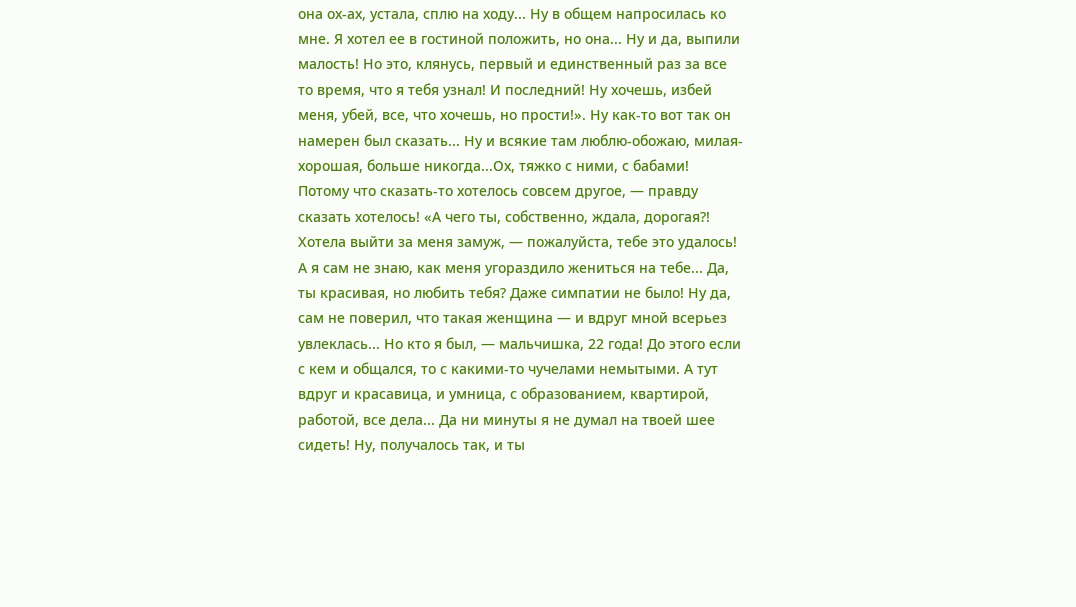она ох-ах, устала, сплю на ходу... Ну в общем напросилась ко мне. Я хотел ее в гостиной положить, но она... Ну и да, выпили малость! Но это, клянусь, первый и единственный раз за все то время, что я тебя узнал! И последний! Ну хочешь, избей меня, убей, все, что хочешь, но прости!». Ну как-то вот так он намерен был сказать... Ну и всякие там люблю-обожаю, милая-хорошая, больше никогда...Ох, тяжко с ними, с бабами!
Потому что сказать-то хотелось совсем другое, — правду сказать хотелось! «А чего ты, собственно, ждала, дорогая?! Хотела выйти за меня замуж, — пожалуйста, тебе это удалось! А я сам не знаю, как меня угораздило жениться на тебе... Да, ты красивая, но любить тебя? Даже симпатии не было! Ну да, сам не поверил, что такая женщина — и вдруг мной всерьез увлеклась... Но кто я был, — мальчишка, 22 года! До этого если с кем и общался, то с какими-то чучелами немытыми. А тут вдруг и красавица, и умница, с образованием, квартирой, работой, все дела... Да ни минуты я не думал на твоей шее сидеть! Ну, получалось так, и ты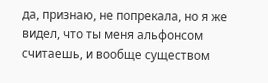да, признаю, не попрекала, но я же видел, что ты меня альфонсом считаешь, и вообще существом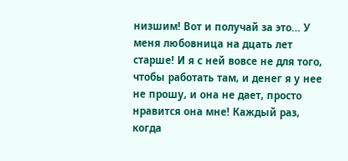низшим! Вот и получай за это... У меня любовница на дцать лет старше! И я с ней вовсе не для того, чтобы работать там, и денег я у нее не прошу, и она не дает, просто нравится она мне! Каждый раз, когда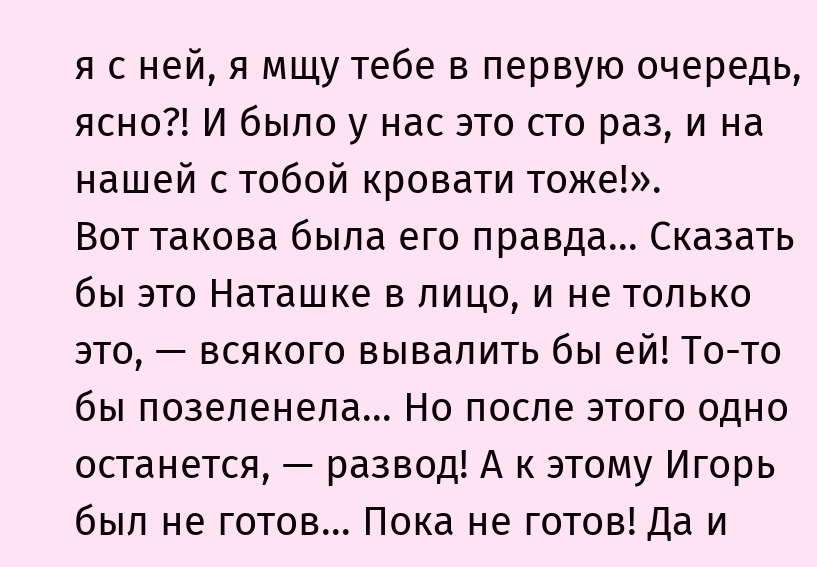я с ней, я мщу тебе в первую очередь, ясно?! И было у нас это сто раз, и на нашей с тобой кровати тоже!».
Вот такова была его правда... Сказать бы это Наташке в лицо, и не только это, — всякого вывалить бы ей! То-то бы позеленела... Но после этого одно останется, — развод! А к этому Игорь был не готов... Пока не готов! Да и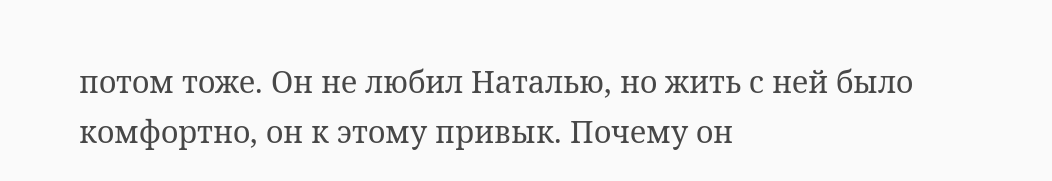потом тоже. Он не любил Наталью, но жить с ней было комфортно, он к этому привык. Почему он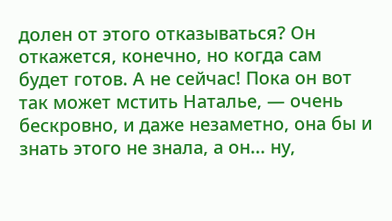долен от этого отказываться? Он откажется, конечно, но когда сам будет готов. А не сейчас! Пока он вот так может мстить Наталье, — очень бескровно, и даже незаметно, она бы и знать этого не знала, а он... ну,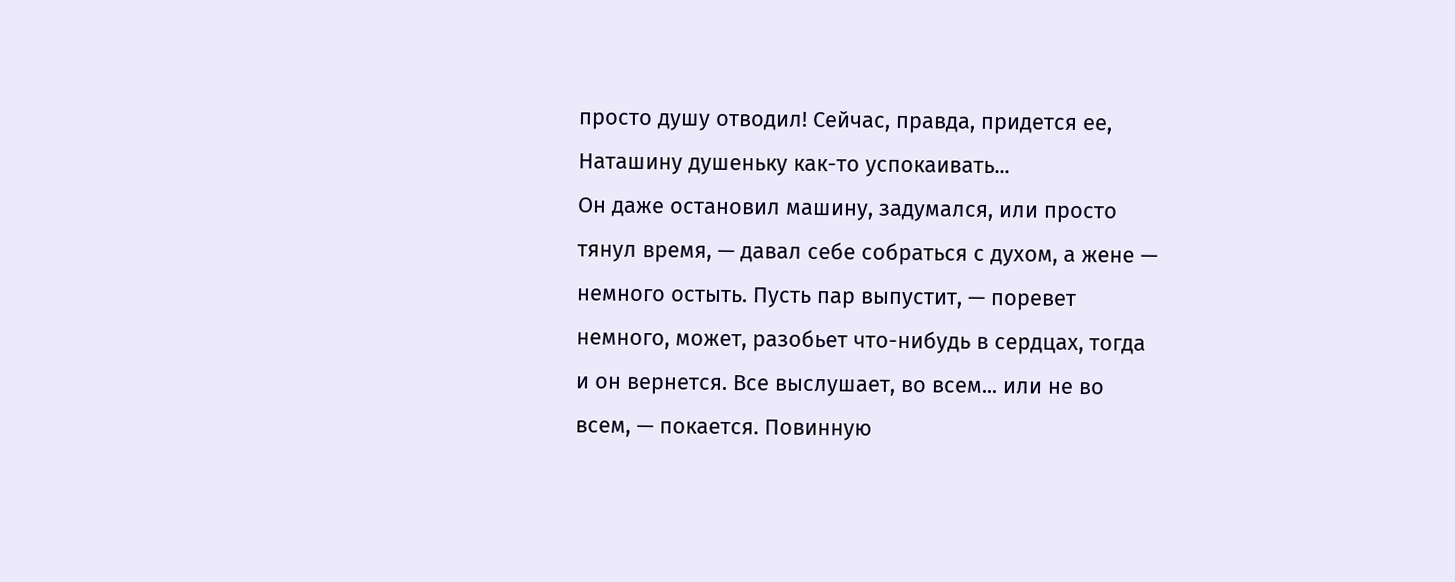просто душу отводил! Сейчас, правда, придется ее, Наташину душеньку как-то успокаивать...
Он даже остановил машину, задумался, или просто тянул время, — давал себе собраться с духом, а жене — немного остыть. Пусть пар выпустит, — поревет немного, может, разобьет что-нибудь в сердцах, тогда и он вернется. Все выслушает, во всем... или не во всем, — покается. Повинную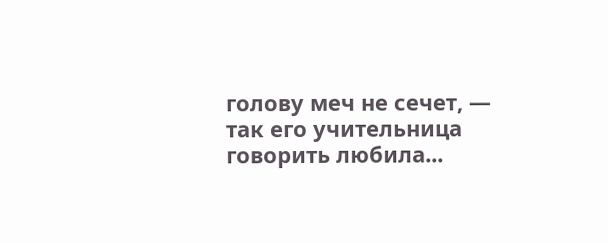голову меч не сечет, — так его учительница говорить любила...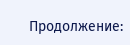Продолжение: